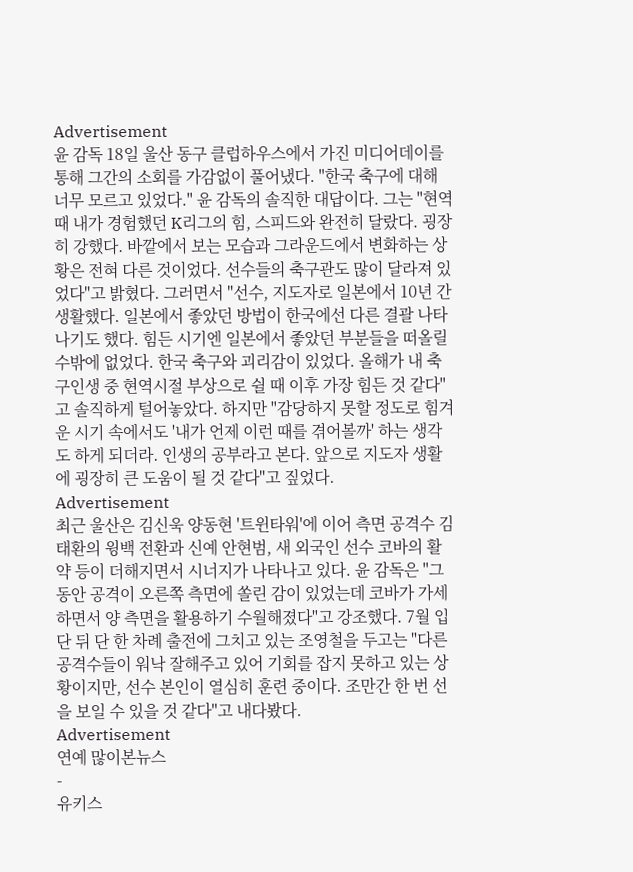Advertisement
윤 감독 18일 울산 동구 클럽하우스에서 가진 미디어데이를 통해 그간의 소회를 가감없이 풀어냈다. "한국 축구에 대해 너무 모르고 있었다." 윤 감독의 솔직한 대답이다. 그는 "현역 때 내가 경험했던 K리그의 힘, 스피드와 완전히 달랐다. 굉장히 강했다. 바깥에서 보는 모습과 그라운드에서 변화하는 상황은 전혀 다른 것이었다. 선수들의 축구관도 많이 달라져 있었다"고 밝혔다. 그러면서 "선수, 지도자로 일본에서 10년 간 생활했다. 일본에서 좋았던 방법이 한국에선 다른 결괄 나타나기도 했다. 힘든 시기엔 일본에서 좋았던 부분들을 떠올릴 수밖에 없었다. 한국 축구와 괴리감이 있었다. 올해가 내 축구인생 중 현역시절 부상으로 쉴 때 이후 가장 힘든 것 같다"고 솔직하게 털어놓았다. 하지만 "감당하지 못할 정도로 힘겨운 시기 속에서도 '내가 언제 이런 때를 겪어볼까' 하는 생각도 하게 되더라. 인생의 공부라고 본다. 앞으로 지도자 생활에 굉장히 큰 도움이 될 것 같다"고 짚었다.
Advertisement
최근 울산은 김신욱 양동현 '트윈타워'에 이어 측면 공격수 김태환의 윙백 전환과 신예 안현범, 새 외국인 선수 코바의 활약 등이 더해지면서 시너지가 나타나고 있다. 윤 감독은 "그동안 공격이 오른쪽 측면에 쏠린 감이 있었는데 코바가 가세하면서 양 측면을 활용하기 수월해졌다"고 강조했다. 7월 입단 뒤 단 한 차례 출전에 그치고 있는 조영철을 두고는 "다른 공격수들이 워낙 잘해주고 있어 기회를 잡지 못하고 있는 상황이지만, 선수 본인이 열심히 훈련 중이다. 조만간 한 번 선을 보일 수 있을 것 같다"고 내다봤다.
Advertisement
연예 많이본뉴스
-
유키스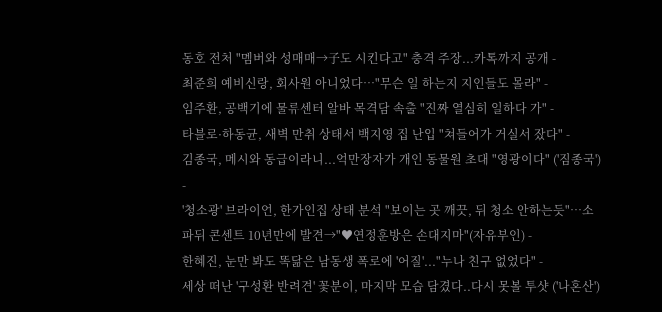동호 전처 "멤버와 성매매→子도 시킨다고" 충격 주장...카톡까지 공개 -
최준희 예비신랑, 회사원 아니었다…"무슨 일 하는지 지인들도 몰라" -
임주환, 공백기에 물류센터 알바 목격담 속출 "진짜 열심히 일하다 가" -
타블로·하동균, 새벽 만취 상태서 백지영 집 난입 "쳐들어가 거실서 잤다" -
김종국, 메시와 동급이라니...억만장자가 개인 동물원 초대 "영광이다" ('짐종국') -
'청소광' 브라이언, 한가인집 상태 분석 "보이는 곳 깨끗, 뒤 청소 안하는듯"…소파뒤 콘센트 10년만에 발견→"♥연정훈방은 손대지마"(자유부인) -
한혜진, 눈만 봐도 똑닮은 남동생 폭로에 '어질'..."누나 친구 없었다" -
세상 떠난 '구성환 반려견' 꽃분이, 마지막 모습 담겼다..다시 못볼 투샷 ('나혼산')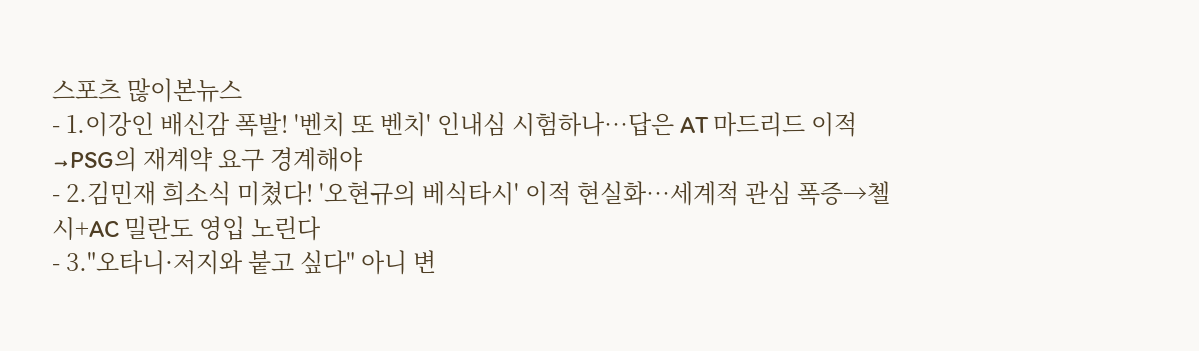스포츠 많이본뉴스
- 1.이강인 배신감 폭발! '벤치 또 벤치' 인내심 시험하나…답은 AT 마드리드 이적→PSG의 재계약 요구 경계해야
- 2.김민재 희소식 미쳤다! '오현규의 베식타시' 이적 현실화…세계적 관심 폭증→첼시+AC 밀란도 영입 노린다
- 3."오타니·저지와 붙고 싶다" 아니 변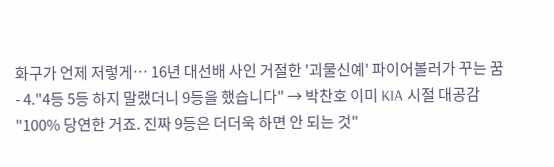화구가 언제 저렇게… 16년 대선배 사인 거절한 '괴물신예' 파이어볼러가 꾸는 꿈
- 4."4등 5등 하지 말랬더니 9등을 했습니다" → 박찬호 이미 KIA 시절 대공감 "100% 당연한 거죠. 진짜 9등은 더더욱 하면 안 되는 것"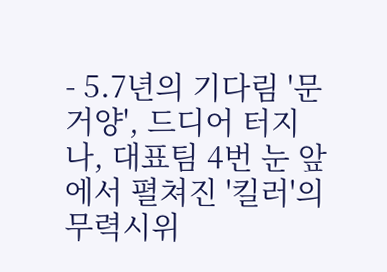- 5.7년의 기다림 '문거양', 드디어 터지나, 대표팀 4번 눈 앞에서 펼쳐진 '킬러'의 무력시위